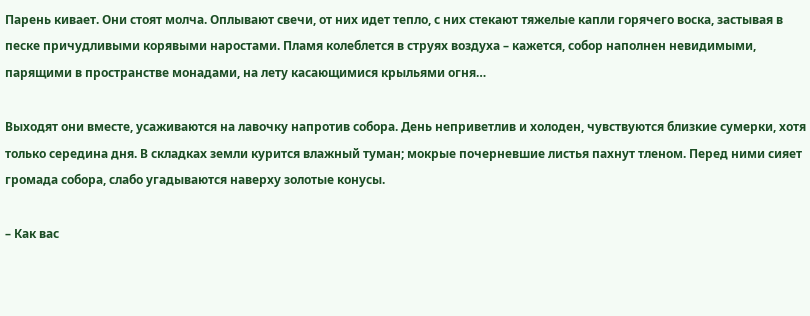Парень кивает. Они стоят молча. Оплывают свечи, от них идет тепло, с них стекают тяжелые капли горячего воска, застывая в песке причудливыми корявыми наростами. Пламя колеблется в струях воздуха – кажется, собор наполнен невидимыми, парящими в пространстве монадами, на лету касающимися крыльями огня…

Выходят они вместе, усаживаются на лавочку напротив собора. День неприветлив и холоден, чувствуются близкие сумерки, хотя только середина дня. В складках земли курится влажный туман; мокрые почерневшие листья пахнут тленом. Перед ними сияет громада собора, слабо угадываются наверху золотые конусы.

– Как вас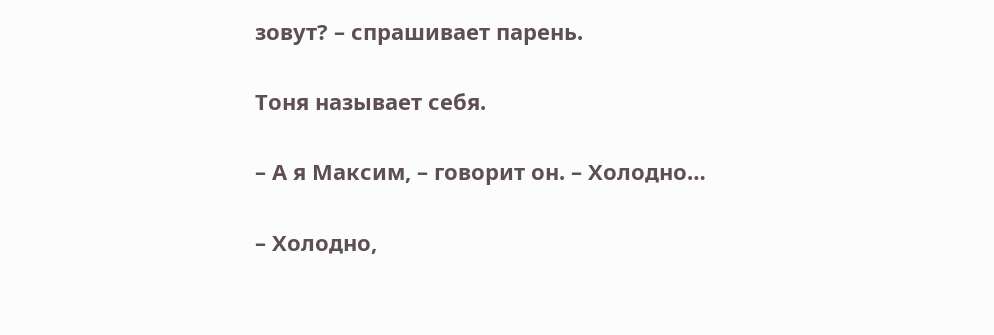зовут? – спрашивает парень.

Тоня называет себя.

– А я Максим, – говорит он. – Холодно…

– Холодно,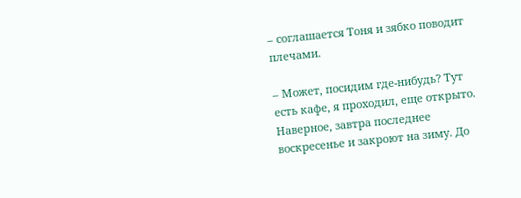– соглашается Тоня и зябко поводит плечами.

– Может, посидим где-нибудь? Тут есть кафе, я проходил, еще открыто. Наверное, завтра последнее воскресенье и закроют на зиму. До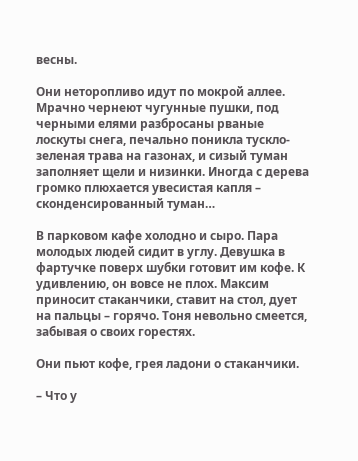весны.

Они неторопливо идут по мокрой аллее. Мрачно чернеют чугунные пушки, под черными елями разбросаны рваные лоскуты снега, печально поникла тускло-зеленая трава на газонах, и сизый туман заполняет щели и низинки. Иногда с дерева громко плюхается увесистая капля – сконденсированный туман…

В парковом кафе холодно и сыро. Пара молодых людей сидит в углу. Девушка в фартучке поверх шубки готовит им кофе. К удивлению, он вовсе не плох. Максим приносит стаканчики, ставит на стол, дует на пальцы – горячо. Тоня невольно смеется, забывая о своих горестях.

Они пьют кофе, грея ладони о стаканчики.

– Что у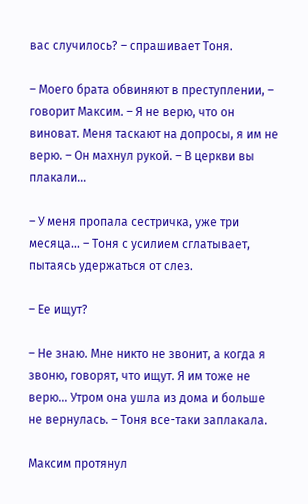вас случилось? – спрашивает Тоня.

– Моего брата обвиняют в преступлении, – говорит Максим. – Я не верю, что он виноват. Меня таскают на допросы, я им не верю. – Он махнул рукой. – В церкви вы плакали…

– У меня пропала сестричка, уже три месяца… – Тоня с усилием сглатывает, пытаясь удержаться от слез.

– Ее ищут?

– Не знаю. Мне никто не звонит, а когда я звоню, говорят, что ищут. Я им тоже не верю… Утром она ушла из дома и больше не вернулась. – Тоня все-таки заплакала.

Максим протянул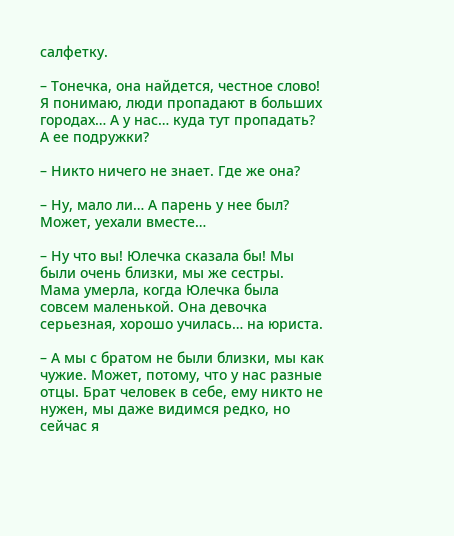салфетку.

– Тонечка, она найдется, честное слово! Я понимаю, люди пропадают в больших городах… А у нас… куда тут пропадать? А ее подружки?

– Никто ничего не знает. Где же она?

– Ну, мало ли… А парень у нее был? Может, уехали вместе…

– Ну что вы! Юлечка сказала бы! Мы были очень близки, мы же сестры. Мама умерла, когда Юлечка была совсем маленькой. Она девочка серьезная, хорошо училась… на юриста.

– А мы с братом не были близки, мы как чужие. Может, потому, что у нас разные отцы. Брат человек в себе, ему никто не нужен, мы даже видимся редко, но сейчас я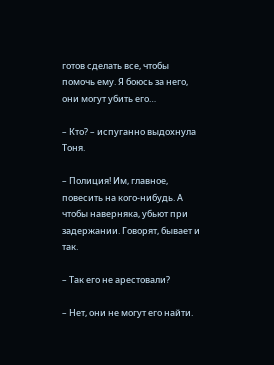готов сделать все, чтобы помочь ему. Я боюсь за него, они могут убить его…

– Кто? – испуганно выдохнула Тоня.

– Полиция! Им, главное, повесить на кого-нибудь. А чтобы наверняка, убьют при задержании. Говорят, бывает и так.

– Так его не арестовали?

– Нет, они не могут его найти.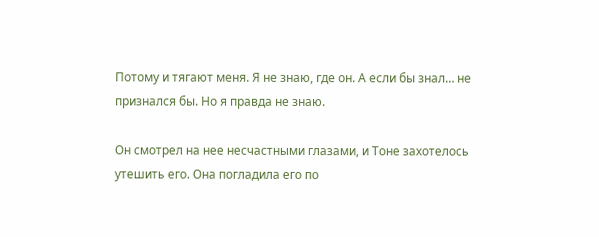Потому и тягают меня. Я не знаю, где он. А если бы знал… не признался бы. Но я правда не знаю.

Он смотрел на нее несчастными глазами, и Тоне захотелось утешить его. Она погладила его по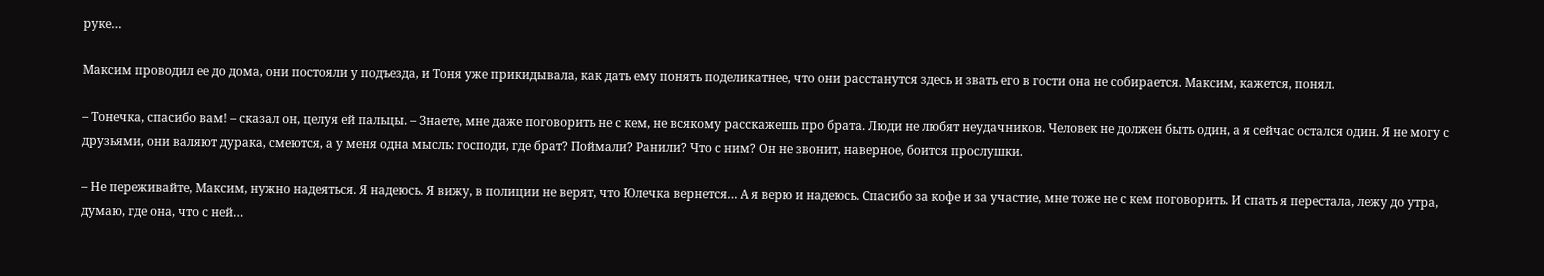руке…

Максим проводил ее до дома, они постояли у подъезда, и Тоня уже прикидывала, как дать ему понять поделикатнее, что они расстанутся здесь и звать его в гости она не собирается. Максим, кажется, понял.

– Тонечка, спасибо вам! – сказал он, целуя ей пальцы. – Знаете, мне даже поговорить не с кем, не всякому расскажешь про брата. Люди не любят неудачников. Человек не должен быть один, а я сейчас остался один. Я не могу с друзьями, они валяют дурака, смеются, а у меня одна мысль: господи, где брат? Поймали? Ранили? Что с ним? Он не звонит, наверное, боится прослушки.

– Не переживайте, Максим, нужно надеяться. Я надеюсь. Я вижу, в полиции не верят, что Юлечка вернется… А я верю и надеюсь. Спасибо за кофе и за участие, мне тоже не с кем поговорить. И спать я перестала, лежу до утра, думаю, где она, что с ней…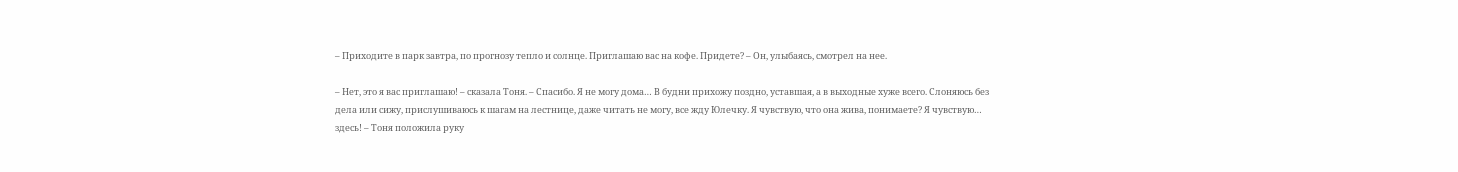– Приходите в парк завтра, по прогнозу тепло и солнце. Приглашаю вас на кофе. Придете? – Он, улыбаясь, смотрел на нее.

– Нет, это я вас приглашаю! – сказала Тоня. – Спасибо. Я не могу дома… В будни прихожу поздно, уставшая, а в выходные хуже всего. Слоняюсь без дела или сижу, прислушиваюсь к шагам на лестнице, даже читать не могу, все жду Юлечку. Я чувствую, что она жива, понимаете? Я чувствую… здесь! – Тоня положила руку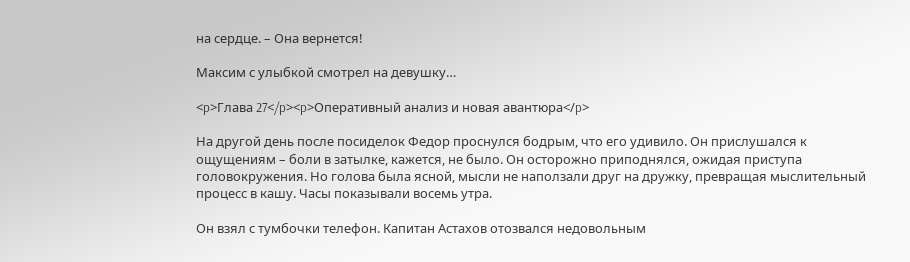на сердце. – Она вернется!

Максим с улыбкой смотрел на девушку…

<p>Глава 27</p><p>Оперативный анализ и новая авантюра</p>

На другой день после посиделок Федор проснулся бодрым, что его удивило. Он прислушался к ощущениям – боли в затылке, кажется, не было. Он осторожно приподнялся, ожидая приступа головокружения. Но голова была ясной, мысли не наползали друг на дружку, превращая мыслительный процесс в кашу. Часы показывали восемь утра.

Он взял с тумбочки телефон. Капитан Астахов отозвался недовольным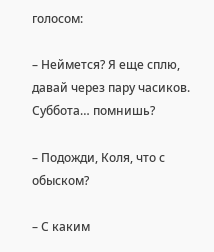голосом:

– Неймется? Я еще сплю, давай через пару часиков. Суббота… помнишь?

– Подожди, Коля, что с обыском?

– С каким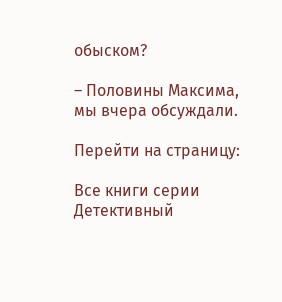обыском?

– Половины Максима, мы вчера обсуждали.

Перейти на страницу:

Все книги серии Детективный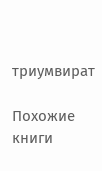триумвират

Похожие книги